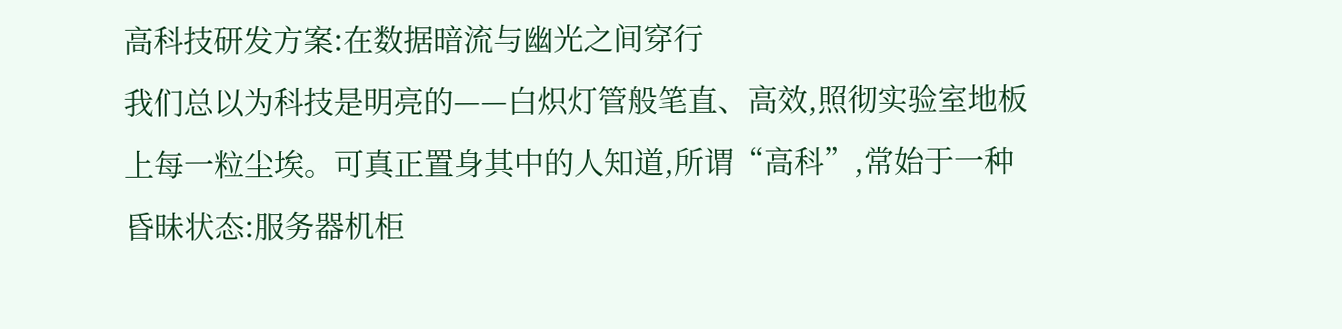高科技研发方案:在数据暗流与幽光之间穿行
我们总以为科技是明亮的——白炽灯管般笔直、高效,照彻实验室地板上每一粒尘埃。可真正置身其中的人知道,所谓“高科”,常始于一种昏昧状态:服务器机柜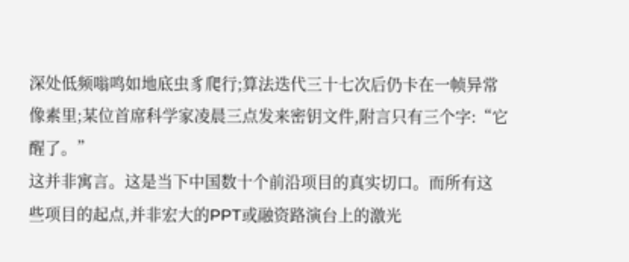深处低频嗡鸣如地底虫豸爬行;算法迭代三十七次后仍卡在一帧异常像素里;某位首席科学家凌晨三点发来密钥文件,附言只有三个字:“它醒了。”
这并非寓言。这是当下中国数十个前沿项目的真实切口。而所有这些项目的起点,并非宏大的PPT或融资路演台上的激光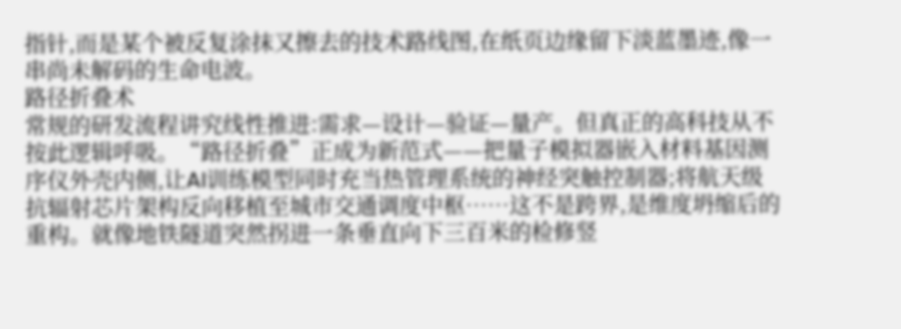指针,而是某个被反复涂抹又擦去的技术路线图,在纸页边缘留下淡蓝墨迹,像一串尚未解码的生命电波。
路径折叠术
常规的研发流程讲究线性推进:需求—设计—验证—量产。但真正的高科技从不按此逻辑呼吸。“路径折叠”正成为新范式——把量子模拟器嵌入材料基因测序仪外壳内侧,让AI训练模型同时充当热管理系统的神经突触控制器;将航天级抗辐射芯片架构反向移植至城市交通调度中枢……这不是跨界,是维度坍缩后的重构。就像地铁隧道突然拐进一条垂直向下三百米的检修竖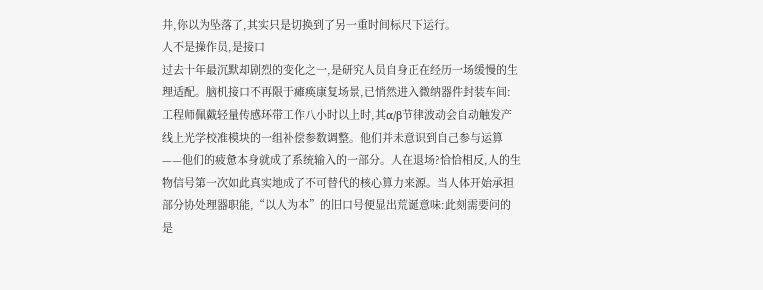井,你以为坠落了,其实只是切换到了另一重时间标尺下运行。
人不是操作员,是接口
过去十年最沉默却剧烈的变化之一,是研究人员自身正在经历一场缓慢的生理适配。脑机接口不再限于瘫痪康复场景,已悄然进入微纳器件封装车间:工程师佩戴轻量传感环带工作八小时以上时,其α/β节律波动会自动触发产线上光学校准模块的一组补偿参数调整。他们并未意识到自己参与运算——他们的疲惫本身就成了系统输入的一部分。人在退场?恰恰相反,人的生物信号第一次如此真实地成了不可替代的核心算力来源。当人体开始承担部分协处理器职能,“以人为本”的旧口号便显出荒诞意味:此刻需要问的是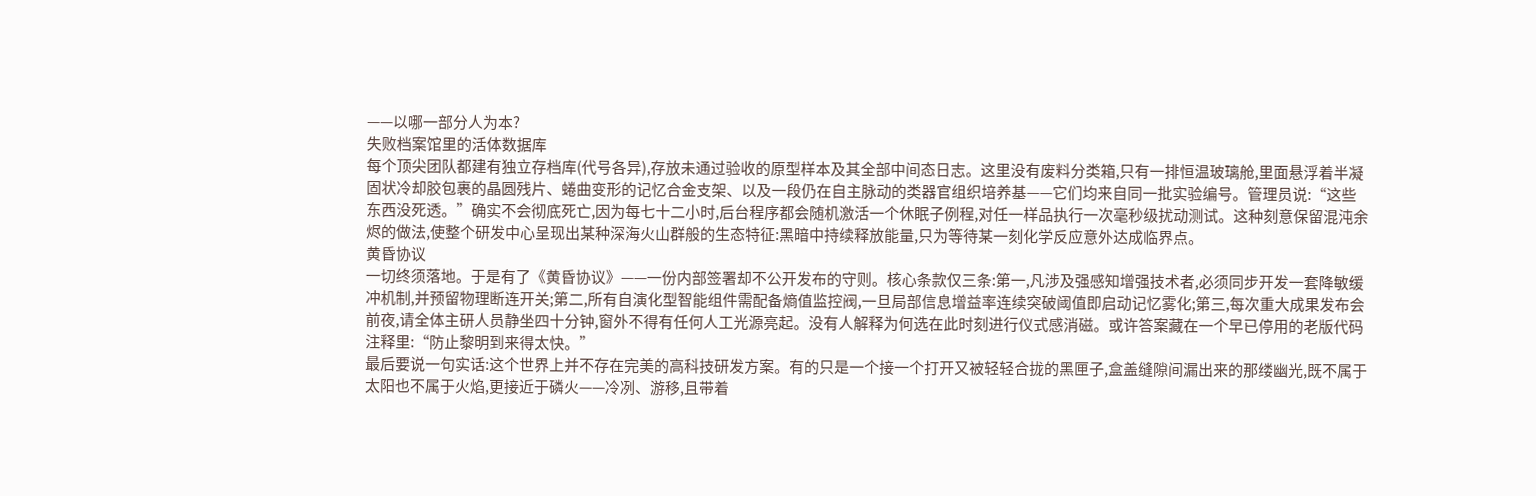——以哪一部分人为本?
失败档案馆里的活体数据库
每个顶尖团队都建有独立存档库(代号各异),存放未通过验收的原型样本及其全部中间态日志。这里没有废料分类箱,只有一排恒温玻璃舱,里面悬浮着半凝固状冷却胶包裹的晶圆残片、蜷曲变形的记忆合金支架、以及一段仍在自主脉动的类器官组织培养基——它们均来自同一批实验编号。管理员说:“这些东西没死透。”确实不会彻底死亡,因为每七十二小时,后台程序都会随机激活一个休眠子例程,对任一样品执行一次毫秒级扰动测试。这种刻意保留混沌余烬的做法,使整个研发中心呈现出某种深海火山群般的生态特征:黑暗中持续释放能量,只为等待某一刻化学反应意外达成临界点。
黄昏协议
一切终须落地。于是有了《黄昏协议》——一份内部签署却不公开发布的守则。核心条款仅三条:第一,凡涉及强感知增强技术者,必须同步开发一套降敏缓冲机制,并预留物理断连开关;第二,所有自演化型智能组件需配备熵值监控阀,一旦局部信息增益率连续突破阈值即启动记忆雾化;第三,每次重大成果发布会前夜,请全体主研人员静坐四十分钟,窗外不得有任何人工光源亮起。没有人解释为何选在此时刻进行仪式感消磁。或许答案藏在一个早已停用的老版代码注释里:“防止黎明到来得太快。”
最后要说一句实话:这个世界上并不存在完美的高科技研发方案。有的只是一个接一个打开又被轻轻合拢的黑匣子,盒盖缝隙间漏出来的那缕幽光,既不属于太阳也不属于火焰,更接近于磷火——冷冽、游移,且带着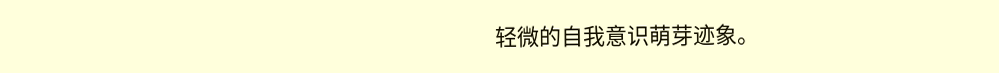轻微的自我意识萌芽迹象。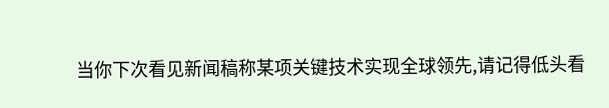当你下次看见新闻稿称某项关键技术实现全球领先,请记得低头看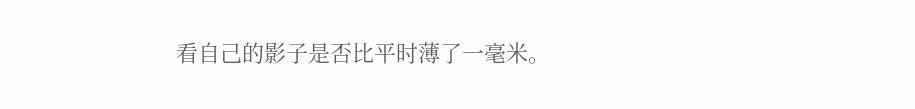看自己的影子是否比平时薄了一毫米。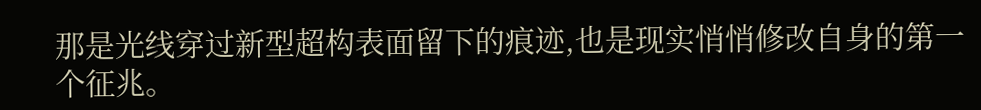那是光线穿过新型超构表面留下的痕迹,也是现实悄悄修改自身的第一个征兆。